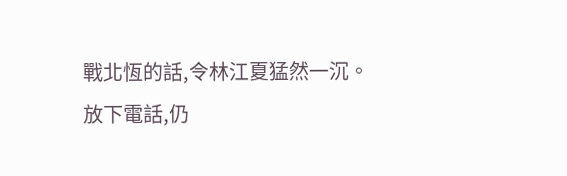戰北恆的話,令林江夏猛然一沉。
放下電話,仍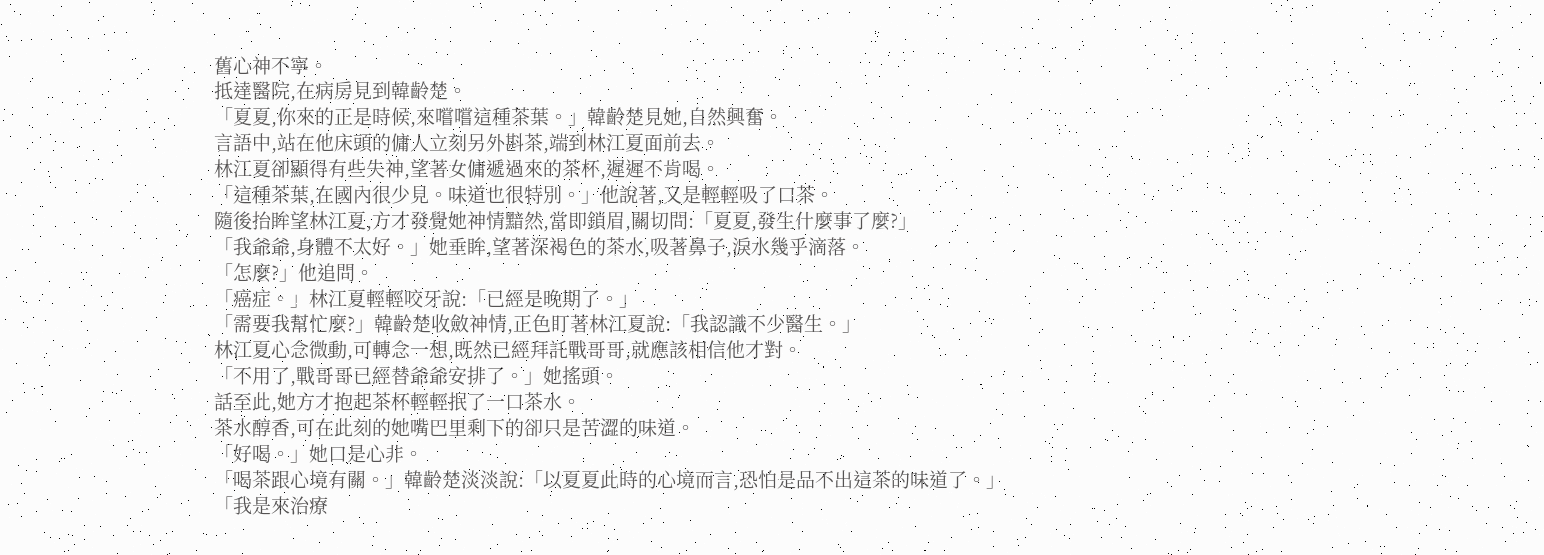舊心神不寧。
抵達醫院,在病房見到韓齡楚。
「夏夏,你來的正是時候,來嚐嚐這種茶葉。」韓齡楚見她,自然興奮。
言語中,站在他床頭的傭人立刻另外斟茶,端到林江夏面前去。
林江夏卻顯得有些失神,望著女傭遞過來的茶杯,遲遲不肯喝。
「這種茶葉,在國內很少見。味道也很特別。」他說著,又是輕輕吸了口茶。
隨後抬眸望林江夏,方才發覺她神情黯然,當即鎖眉,關切問:「夏夏,發生什麼事了麼?」
「我爺爺,身體不太好。」她垂眸,望著深褐色的茶水,吸著鼻子,淚水幾乎滴落。
「怎麼?」他追問。
「癌症。」林江夏輕輕咬牙說:「已經是晚期了。」
「需要我幫忙麼?」韓齡楚收斂神情,正色盯著林江夏說:「我認識不少醫生。」
林江夏心念微動,可轉念一想,既然已經拜託戰哥哥,就應該相信他才對。
「不用了,戰哥哥已經替爺爺安排了。」她搖頭。
話至此,她方才抱起茶杯輕輕抿了一口茶水。
茶水醇香,可在此刻的她嘴巴里剩下的卻只是苦澀的味道。
「好喝。」她口是心非。
「喝茶跟心境有關。」韓齡楚淡淡說:「以夏夏此時的心境而言,恐怕是品不出這茶的味道了。」
「我是來治療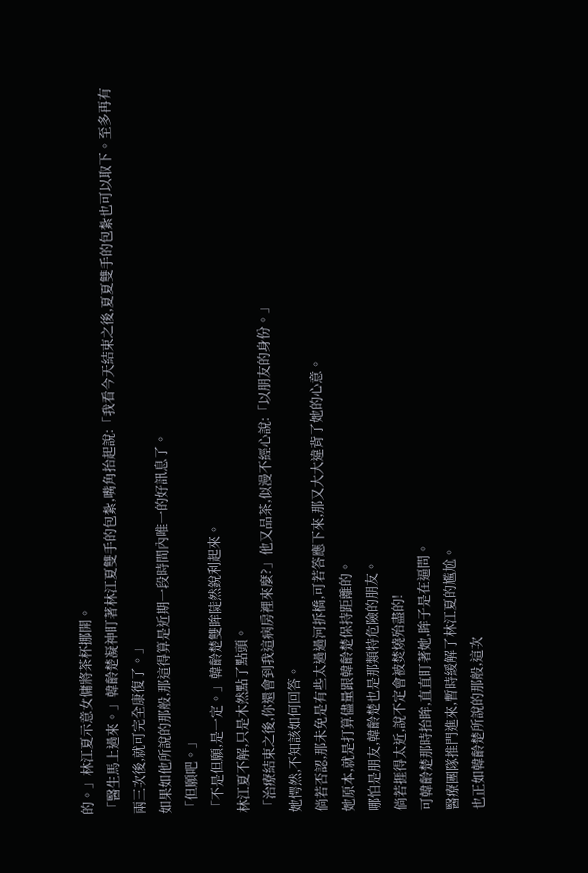的。」林江夏示意女傭將茶杯挪開。
「醫生馬上過來。」韓齡楚凝神盯著林江夏雙手的包紮,嘴角抬起說:「我看今天結束之後,夏夏雙手的包紮也可以取下。至多再有兩三次後,就可完全康復了。」
如果如他所說的那般,那這得算是近期一段時間內唯一的好訊息了。
「但願吧。」
「不是但願,是一定。」韓齡楚雙眸陡然銳利起來。
林江夏不解,只是木然點了點頭。
「治療結束之後,你還會到我這病房裡來麼?」他又品茶,似漫不經心說:「以朋友的身份。」
她愕然,不知該如何回答。
倘若否認,那未免是有些太過過河拆橋,可若答應下來,那又大大違背了她的心意。
她原本,就是打算儘量跟韓齡楚保持距離的。
哪怕是朋友,韓齡楚也是那類特危險的朋友。
倘若捱得太近,說不定會被焚燒殆盡的!
可韓齡楚那時抬眸,直直盯著她,眸子是在逼問。
醫療團隊推門進來,暫時緩解了林江夏的尷尬。
也正如韓齡楚所說的那般,這次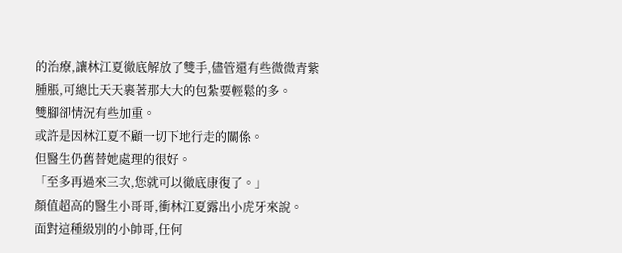的治療,讓林江夏徹底解放了雙手,儘管還有些微微青紫腫脹,可總比天天裹著那大大的包紮要輕鬆的多。
雙腳卻情況有些加重。
或許是因林江夏不顧一切下地行走的關係。
但醫生仍舊替她處理的很好。
「至多再過來三次,您就可以徹底康復了。」
顏值超高的醫生小哥哥,衝林江夏露出小虎牙來說。
面對這種級別的小帥哥,任何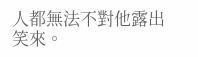人都無法不對他露出笑來。